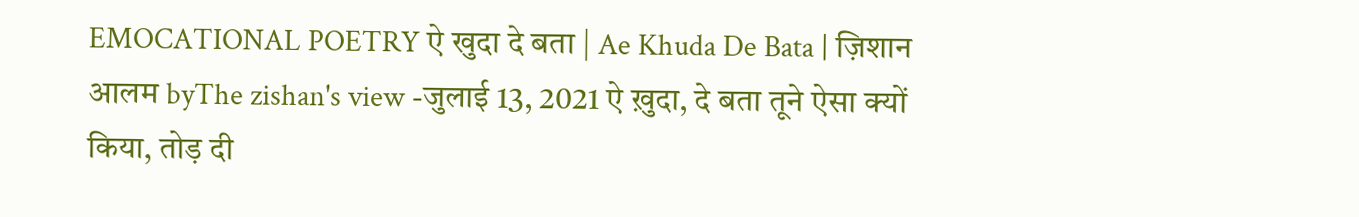EMOCATIONAL POETRY ऐ खुदा दे बता | Ae Khuda De Bata | ज़िशान आलम byThe zishan's view -जुलाई 13, 2021 ऐ ख़ुदा, दे बता तूने ऐसा क्यों किया, तोड़ दी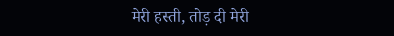मेरी हस्ती, तोड़ दी मेरी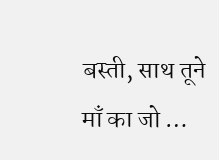बस्ती, साथ तूने माँ का जो …